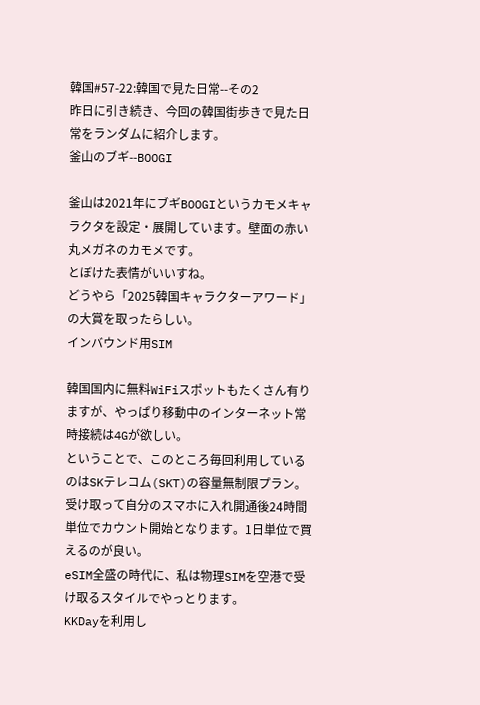韓国#57-22:韓国で見た日常--その2
昨日に引き続き、今回の韓国街歩きで見た日常をランダムに紹介します。
釜山のブギ--BOOGI

釜山は2021年にブギBOOGIというカモメキャラクタを設定・展開しています。壁面の赤い丸メガネのカモメです。
とぼけた表情がいいすね。
どうやら「2025韓国キャラクターアワード」の大賞を取ったらしい。
インバウンド用SIM

韓国国内に無料WiFiスポットもたくさん有りますが、やっぱり移動中のインターネット常時接続は4Gが欲しい。
ということで、このところ毎回利用しているのはSKテレコム(SKT)の容量無制限プラン。受け取って自分のスマホに入れ開通後24時間単位でカウント開始となります。1日単位で買えるのが良い。
eSIM全盛の時代に、私は物理SIMを空港で受け取るスタイルでやっとります。
KKDayを利用し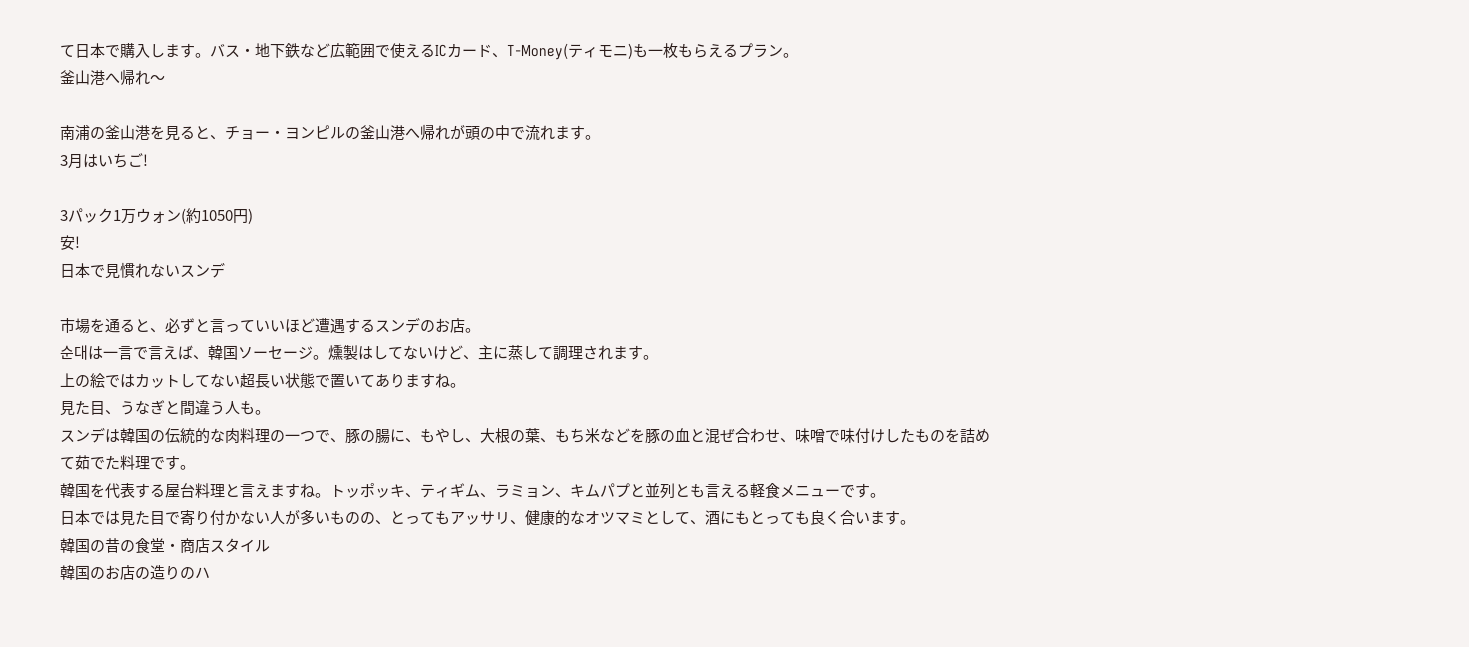て日本で購入します。バス・地下鉄など広範囲で使えるICカード、T-Money(ティモニ)も一枚もらえるプラン。
釜山港へ帰れ〜

南浦の釜山港を見ると、チョー・ヨンピルの釜山港へ帰れが頭の中で流れます。
3月はいちご!

3パック1万ウォン(約1050円)
安!
日本で見慣れないスンデ

市場を通ると、必ずと言っていいほど遭遇するスンデのお店。
순대は一言で言えば、韓国ソーセージ。燻製はしてないけど、主に蒸して調理されます。
上の絵ではカットしてない超長い状態で置いてありますね。
見た目、うなぎと間違う人も。
スンデは韓国の伝統的な肉料理の一つで、豚の腸に、もやし、大根の葉、もち米などを豚の血と混ぜ合わせ、味噌で味付けしたものを詰めて茹でた料理です。
韓国を代表する屋台料理と言えますね。トッポッキ、ティギム、ラミョン、キムパプと並列とも言える軽食メニューです。
日本では見た目で寄り付かない人が多いものの、とってもアッサリ、健康的なオツマミとして、酒にもとっても良く合います。
韓国の昔の食堂・商店スタイル
韓国のお店の造りのハ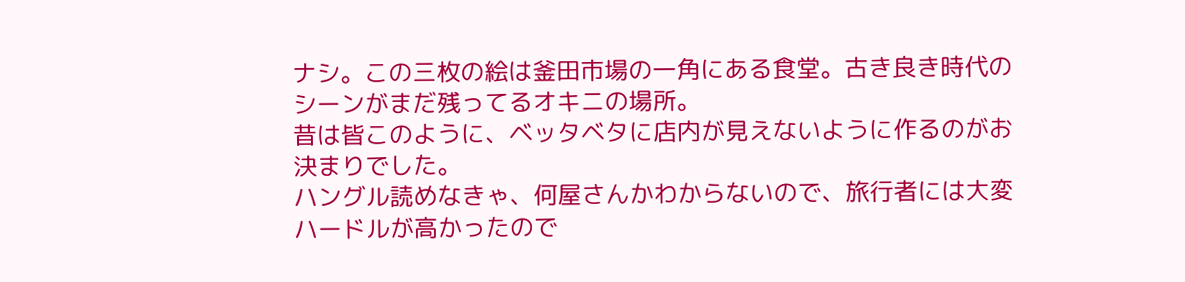ナシ。この三枚の絵は釜田市場の一角にある食堂。古き良き時代のシーンがまだ残ってるオキニの場所。
昔は皆このように、ベッタベタに店内が見えないように作るのがお決まりでした。
ハングル読めなきゃ、何屋さんかわからないので、旅行者には大変ハードルが高かったので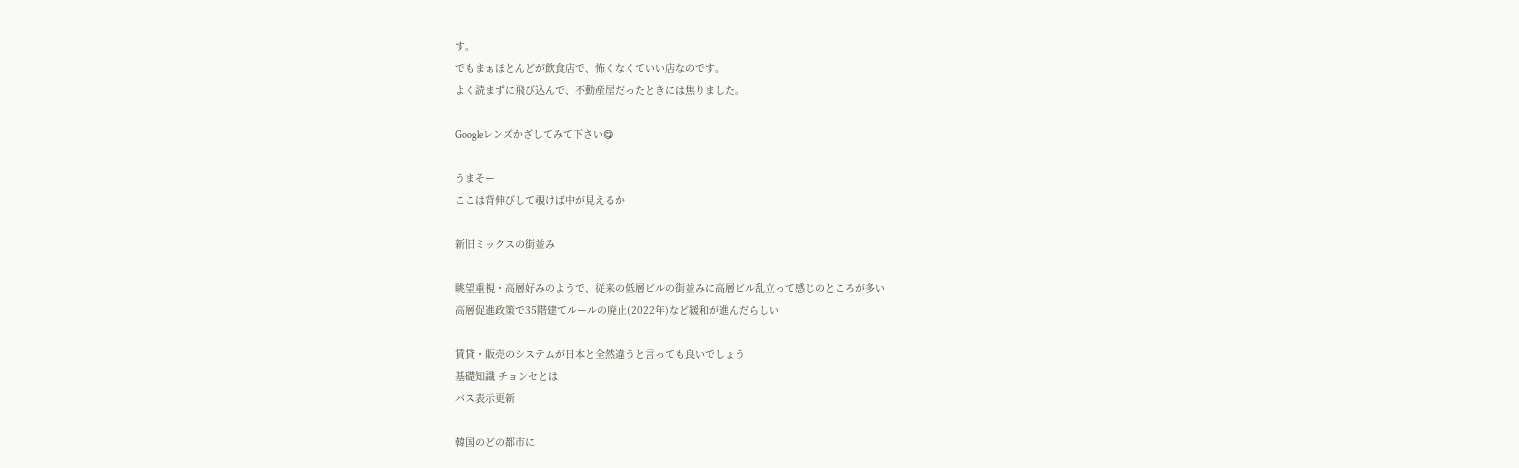す。
でもまぁほとんどが飲食店で、怖くなくていい店なのです。
よく読まずに飛び込んで、不動産屋だったときには焦りました。

Googleレンズかざしてみて下さい😋

うまそー
ここは背伸びして覗けば中が見えるか

新旧ミックスの街並み

眺望重視・高層好みのようで、従来の低層ビルの街並みに高層ビル乱立って感じのところが多い
高層促進政策で35階建てルールの廃止(2022年)など緩和が進んだらしい

賃貸・販売のシステムが日本と全然違うと言っても良いでしょう
基礎知識 チョンセとは
バス表示更新

韓国のどの都市に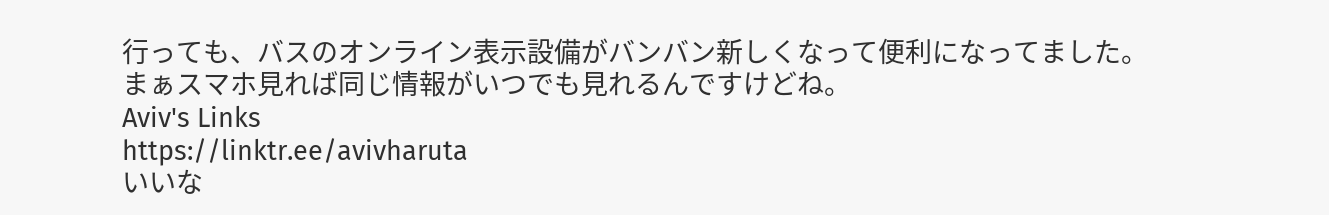行っても、バスのオンライン表示設備がバンバン新しくなって便利になってました。
まぁスマホ見れば同じ情報がいつでも見れるんですけどね。
Aviv's Links
https://linktr.ee/avivharuta
いいな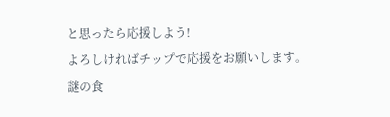と思ったら応援しよう!
よろしければチップで応援をお願いします。
謎の食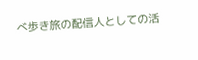べ歩き旅の配信人としての活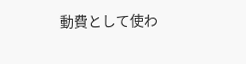動費として使わ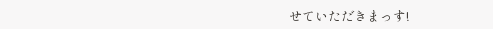せていただきまっす!